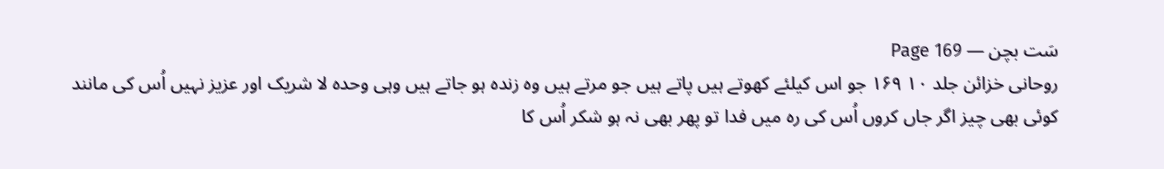سَت بچن — Page 169
روحانی خزائن جلد ۱۰ ۱۶۹ جو اس کیلئے کھوتے ہیں پاتے ہیں جو مرتے ہیں وہ زندہ ہو جاتے ہیں وہی وحدہ لا شریک اور عزیز نہیں اُس کی مانند کوئی بھی چیز اگر جاں کروں اُس کی رہ میں فدا تو پھر بھی نہ ہو شکر اُس کا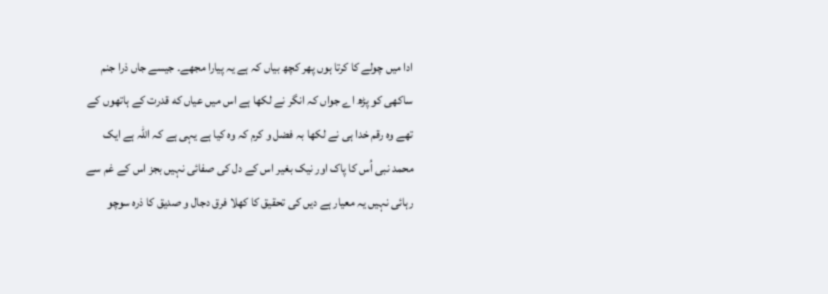ادا میں چولے کا کرتا ہوں پھر کچھ بیاں کہ ہے یہ پیارا مجھے۔ جیسے جاں ذرا جنم ساکھی کو پڑھ اے جواں کہ انگر نے لکھا ہے اس میں عیاں که قدرت کے ہاتھوں کے تھے وہ رقم خدا ہی نے لکھا بہ فضل و کرم کہ وہ کیا ہے یہی ہے کہ اللہ ہے ایک محمد نبی اُس کا پاک اور نیک بغیر اس کے دل کی صفائی نہیں بجز اس کے غم سے رہائی نہیں یہ معیار ہے دیں کی تحقیق کا کھلا فرق دجال و صدیق کا ذرہ سوچو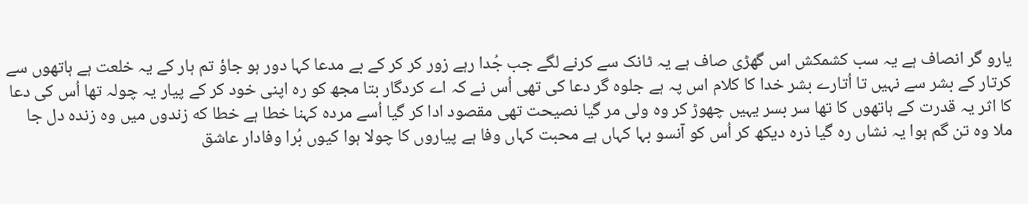یارو گر انصاف ہے یہ سب کشمکش اس گھڑی صاف ہے یہ ٹانک سے کرنے لگے جب جُدا رہے زور کر کر کے بے مدعا کہا دور ہو جاؤ تم ہار کے یہ خلعت ہے ہاتھوں سے کرتار کے بشر سے نہیں تا اُتارے بشر خدا کا کلام اس پہ ہے جلوہ گر دعا کی تھی اُس نے کہ اے کردگار بتا مجھ کو رہ اپنی خود کر کے پیار یہ چولہ تھا اُس کی دعا کا اثر یہ قدرت کے ہاتھوں کا تھا سر بسر یہیں چھوڑ کر وہ ولی مر گیا نصیحت تھی مقصود ادا کر گیا اُسے مرده کہنا خطا ہے خطا که زندوں میں وہ زندہ دل جا ملا وہ تن گم ہوا یہ نشاں رہ گیا ذرہ دیکھ کر اُس کو آنسو بہا کہاں ہے محبت کہاں وفا ہے پیاروں کا چولا ہوا کیوں بُرا وفادار عاشق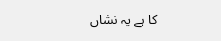کا ہے یہ نشاں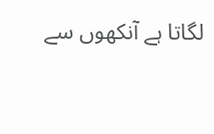لگاتا ہے آنکھوں سے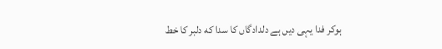ہوکر فدا یہی دیں ہے دلدادگاں کا سدا که دلبر کا خط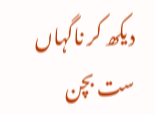دیکھ کر ناگہاں ست بچن